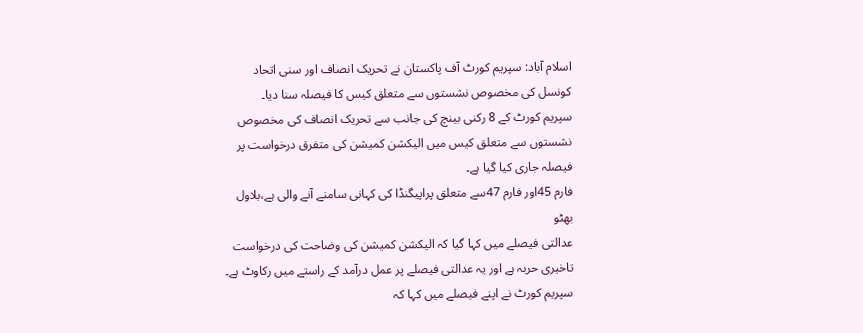اسلام آباد: سپریم کورٹ آف پاکستان نے تحریک انصاف اور سنی اتحاد کونسل کی مخصوص نشستوں سے متعلق کیس کا فیصلہ سنا دیا۔
سپریم کورٹ کے 8 رکنی بینچ کی جانب سے تحریک انصاف کی مخصوص نشستوں سے متعلق کیس میں الیکشن کمیشن کی متفرق درخواست پر فیصلہ جاری کیا گیا ہے۔
فارم 45اور فارم 47سے متعلق پراپیگنڈا کی کہانی سامنے آنے والی ہے،بلاول بھٹو
عدالتی فیصلے میں کہا گیا کہ الیکشن کمیشن کی وضاحت کی درخواست تاخیری حربہ ہے اور یہ عدالتی فیصلے پر عمل درآمد کے راستے میں رکاوٹ ہے۔
سپریم کورٹ نے اپنے فیصلے میں کہا کہ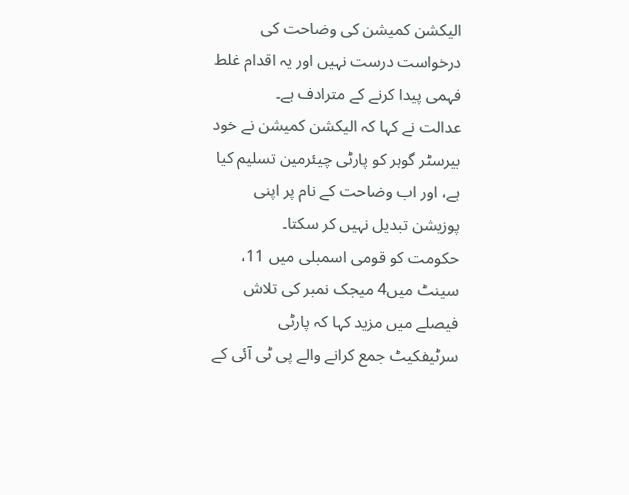الیکشن کمیشن کی وضاحت کی درخواست درست نہیں اور یہ اقدام غلط فہمی پیدا کرنے کے مترادف ہے۔
عدالت نے کہا کہ الیکشن کمیشن نے خود بیرسٹر گوہر کو پارٹی چیئرمین تسلیم کیا ہے، اور اب وضاحت کے نام پر اپنی پوزیشن تبدیل نہیں کر سکتا۔
حکومت کو قومی اسمبلی میں 11، سینٹ میں4 میجک نمبر کی تلاش
فیصلے میں مزید کہا کہ پارٹی سرٹیفکیٹ جمع کرانے والے پی ٹی آئی کے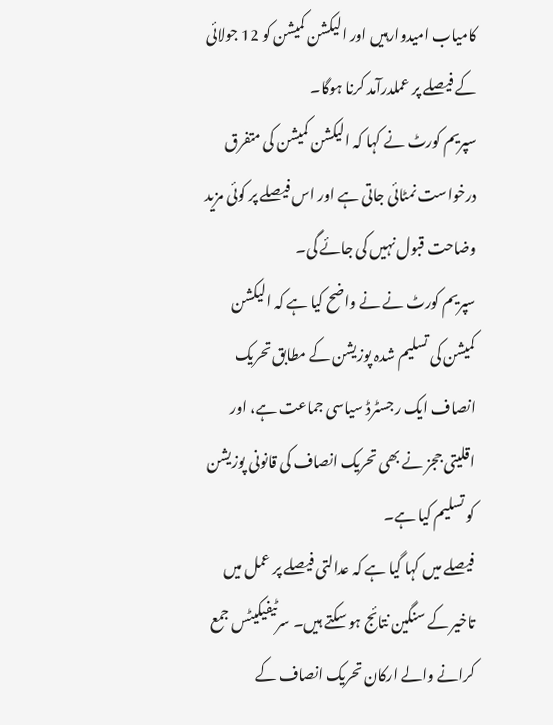کامیاب امیدوارہیں اور الیکشن کمیشن کو 12 جولائی کے فیصلے پر عملدرآمد کرنا ہوگا۔
سپریم کورٹ نے کہا کہ الیکشن کمیشن کی متفرق درخواست نمٹائی جاتی ہے اور اس فیصلے پر کوئی مزید وضاحت قبول نہیں کی جائے گی۔
سپریم کورٹ نے نے واضح کیا ہے کہ الیکشن کمیشن کی تسلیم شدہ پوزیشن کے مطابق تحریک انصاف ایک رجسٹرڈ سیاسی جماعت ہے، اور اقلیتی ججز نے بھی تحریک انصاف کی قانونی پوزیشن کو تسلیم کیا ہے۔
فیصلے میں کہا گیا ہے کہ عدالتی فیصلے پر عمل میں تاخیر کے سنگین نتائج ہو سکتے ہیں۔ سرٹیفیکیٹس جمع کرانے والے ارکان تحریک انصاف کے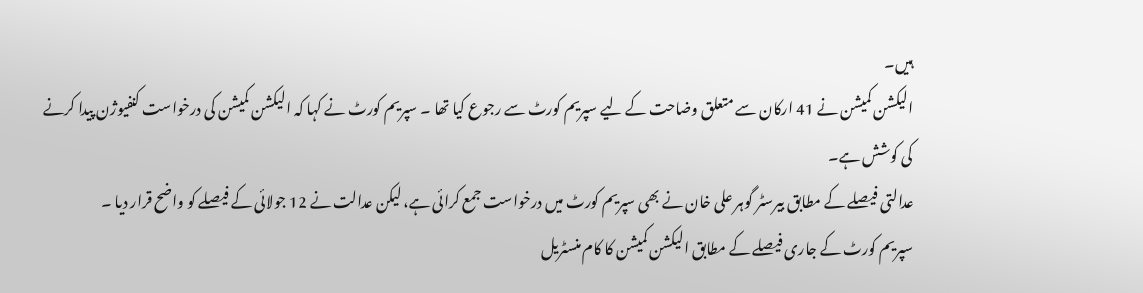ہیں۔
الیکشن کمیشن نے 41 ارکان سے متعلق وضاحت کے لیے سپریم کورٹ سے رجوع کیا تھا ۔ سپریم کورٹ نے کہا کہ الیکشن کمیشن کی درخواست کنفیوژن پیدا کرنے کی کوشش ہے۔
عدالتی فیصلے کے مطابق بیرسٹر گوہر علی خان نے بھی سپریم کورٹ میں درخواست جمع کرائی ہے، لیکن عدالت نے 12 جولائی کے فیصلے کو واضح قرار دیا ۔
سپریم کورٹ کے جاری فیصلے کے مطابق الیکشن کمیشن کا کام منسٹریل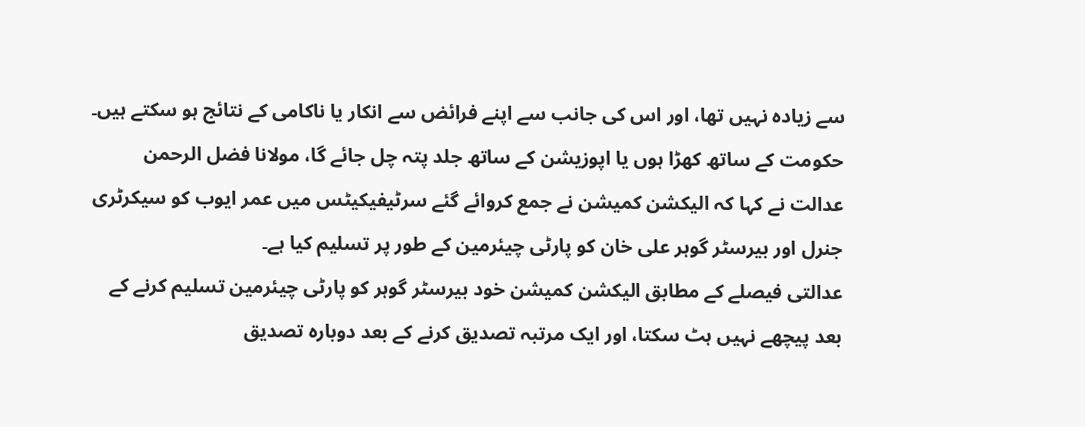سے زیادہ نہیں تھا، اور اس کی جانب سے اپنے فرائض سے انکار یا ناکامی کے نتائج ہو سکتے ہیں۔
حکومت کے ساتھ کھڑا ہوں یا اپوزیشن کے ساتھ جلد پتہ چل جائے گا، مولانا فضل الرحمن
عدالت نے کہا کہ الیکشن کمیشن نے جمع کروائے گئے سرٹیفیکیٹس میں عمر ایوب کو سیکرٹری جنرل اور بیرسٹر گوہر علی خان کو پارٹی چیئرمین کے طور پر تسلیم کیا ہے۔
عدالتی فیصلے کے مطابق الیکشن کمیشن خود بیرسٹر گوہر کو پارٹی چیئرمین تسلیم کرنے کے بعد پیچھے نہیں ہٹ سکتا، اور ایک مرتبہ تصدیق کرنے کے بعد دوبارہ تصدیق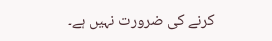کرنے کی ضرورت نہیں ہے۔